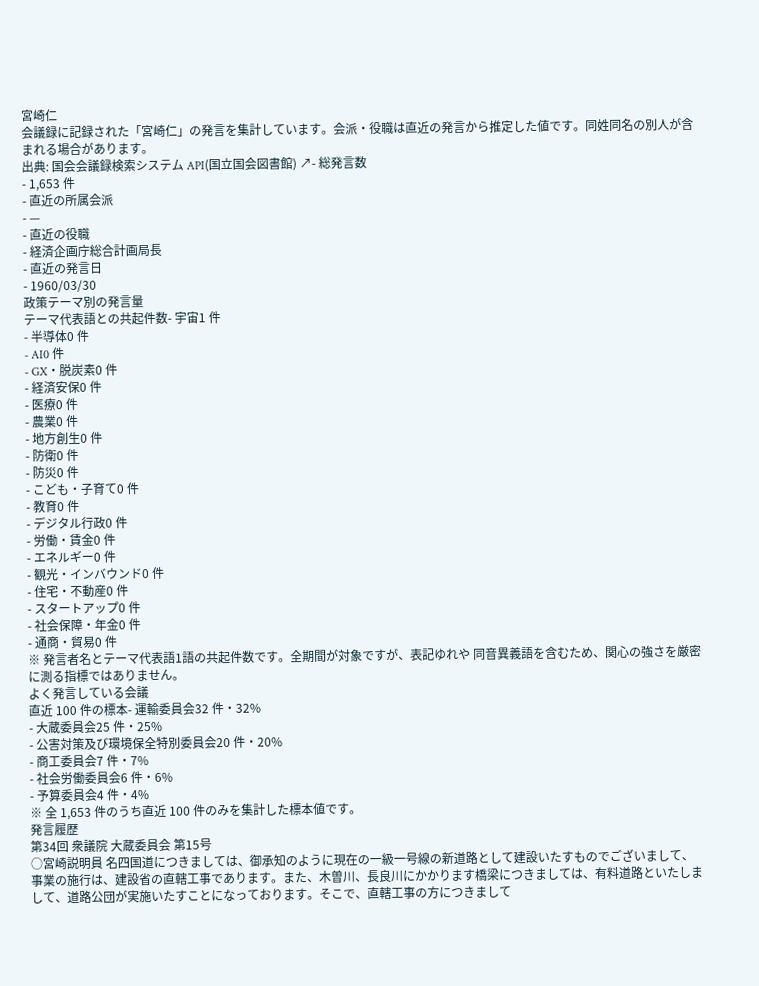宮崎仁
会議録に記録された「宮崎仁」の発言を集計しています。会派・役職は直近の発言から推定した値です。同姓同名の別人が含まれる場合があります。
出典: 国会会議録検索システム API(国立国会図書館) ↗- 総発言数
- 1,653 件
- 直近の所属会派
- —
- 直近の役職
- 経済企画庁総合計画局長
- 直近の発言日
- 1960/03/30
政策テーマ別の発言量
テーマ代表語との共起件数- 宇宙1 件
- 半導体0 件
- AI0 件
- GX・脱炭素0 件
- 経済安保0 件
- 医療0 件
- 農業0 件
- 地方創生0 件
- 防衛0 件
- 防災0 件
- こども・子育て0 件
- 教育0 件
- デジタル行政0 件
- 労働・賃金0 件
- エネルギー0 件
- 観光・インバウンド0 件
- 住宅・不動産0 件
- スタートアップ0 件
- 社会保障・年金0 件
- 通商・貿易0 件
※ 発言者名とテーマ代表語1語の共起件数です。全期間が対象ですが、表記ゆれや 同音異義語を含むため、関心の強さを厳密に測る指標ではありません。
よく発言している会議
直近 100 件の標本- 運輸委員会32 件・32%
- 大蔵委員会25 件・25%
- 公害対策及び環境保全特別委員会20 件・20%
- 商工委員会7 件・7%
- 社会労働委員会6 件・6%
- 予算委員会4 件・4%
※ 全 1,653 件のうち直近 100 件のみを集計した標本値です。
発言履歴
第34回 衆議院 大蔵委員会 第15号
○宮崎説明員 名四国道につきましては、御承知のように現在の一級一号線の新道路として建設いたすものでございまして、事業の施行は、建設省の直轄工事であります。また、木曽川、長良川にかかります橋梁につきましては、有料道路といたしまして、道路公団が実施いたすことになっております。そこで、直轄工事の方につきまして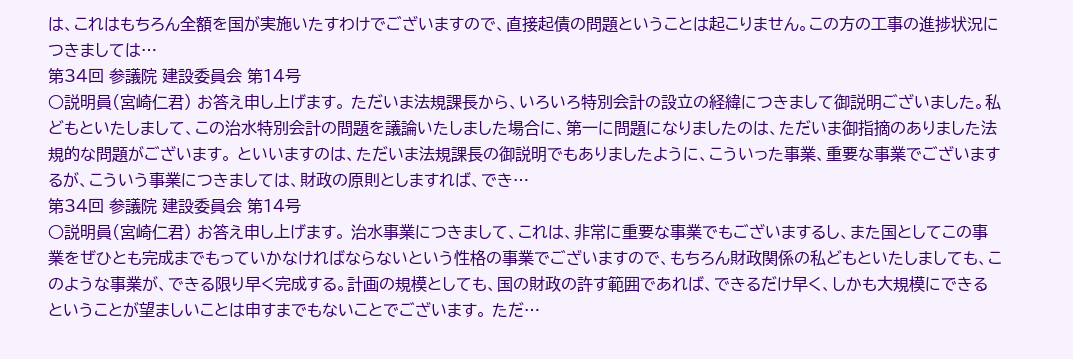は、これはもちろん全額を国が実施いたすわけでございますので、直接起債の問題ということは起こりません。この方の工事の進捗状況につきましては…
第34回 参議院 建設委員会 第14号
○説明員(宮崎仁君) お答え申し上げます。 ただいま法規課長から、いろいろ特別会計の設立の経緯につきまして御説明ございました。私どもといたしまして、この治水特別会計の問題を議論いたしました場合に、第一に問題になりましたのは、ただいま御指摘のありました法規的な問題がございます。 といいますのは、ただいま法規課長の御説明でもありましたように、こういった事業、重要な事業でございまするが、こういう事業につきましては、財政の原則としますれば、でき…
第34回 参議院 建設委員会 第14号
○説明員(宮崎仁君) お答え申し上げます。 治水事業につきまして、これは、非常に重要な事業でもございまするし、また国としてこの事業をぜひとも完成までもっていかなければならないという性格の事業でございますので、もちろん財政関係の私どもといたしましても、このような事業が、できる限り早く完成する。計画の規模としても、国の財政の許す範囲であれば、できるだけ早く、しかも大規模にできるということが望ましいことは申すまでもないことでございます。 ただ…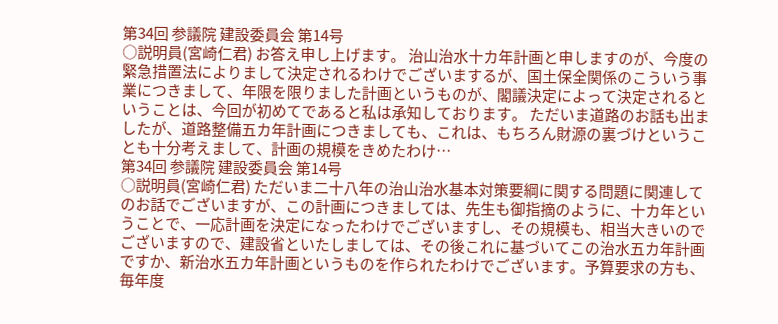第34回 参議院 建設委員会 第14号
○説明員(宮崎仁君) お答え申し上げます。 治山治水十カ年計画と申しますのが、今度の緊急措置法によりまして決定されるわけでございまするが、国土保全関係のこういう事業につきまして、年限を限りました計画というものが、閣議決定によって決定されるということは、今回が初めてであると私は承知しております。 ただいま道路のお話も出ましたが、道路整備五カ年計画につきましても、これは、もちろん財源の裏づけということも十分考えまして、計画の規模をきめたわけ…
第34回 参議院 建設委員会 第14号
○説明員(宮崎仁君) ただいま二十八年の治山治水基本対策要綱に関する問題に関連してのお話でございますが、この計画につきましては、先生も御指摘のように、十カ年ということで、一応計画を決定になったわけでございますし、その規模も、相当大きいのでございますので、建設省といたしましては、その後これに基づいてこの治水五カ年計画ですか、新治水五カ年計画というものを作られたわけでございます。予算要求の方も、毎年度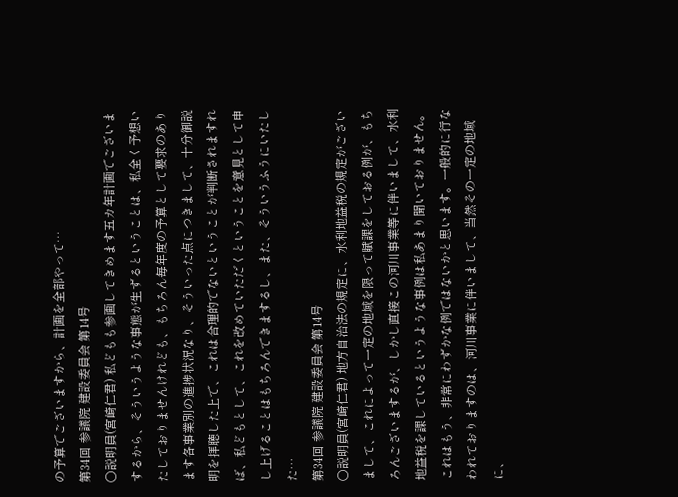の予算でございますから、計画を全部やって…
第34回 参議院 建設委員会 第14号
○説明員(宮崎仁君) 私どもも参画してきめます五カ年計画でございまするから、そういうような事態が生ずるということは、私全く予想いたしておりませんけれども、もちろん毎年度の予算として要求のあります各事業別の進捗状況なり、そういった点につきまして、十分御説明を拝聴した上で、これは合理的でないということが判断されますれば、私どもとして、これを改めていただくということを意見として申し上げることはもちろんできまするし、また、そういうふうにいたした…
第34回 参議院 建設委員会 第14号
○説明員(宮崎仁君) 地方自治法の規定に、水利地益税の規定がございまして、これによって一定の地域を限って賦課をしておる例が、もちろんございまするが、しかし直接この河川事業等に伴いまして、水利地益税を課しているというような事例は私あまり聞いておりません。これはもう、非常にわずかな例ではないかと思います。一般的に行なわれておりますのは、河川事業に伴いまして、当然その一定の地域に、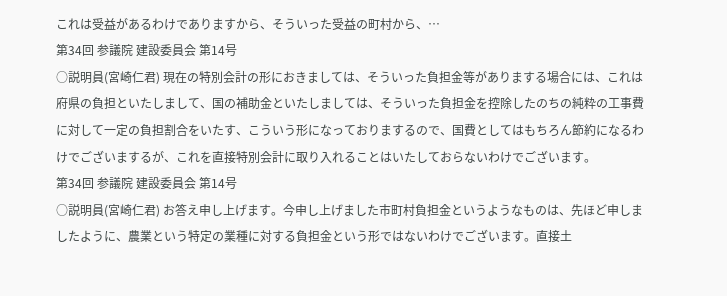これは受益があるわけでありますから、そういった受益の町村から、…
第34回 参議院 建設委員会 第14号
○説明員(宮崎仁君) 現在の特別会計の形におきましては、そういった負担金等がありまする場合には、これは府県の負担といたしまして、国の補助金といたしましては、そういった負担金を控除したのちの純粋の工事費に対して一定の負担割合をいたす、こういう形になっておりまするので、国費としてはもちろん節約になるわけでございまするが、これを直接特別会計に取り入れることはいたしておらないわけでございます。
第34回 参議院 建設委員会 第14号
○説明員(宮崎仁君) お答え申し上げます。今申し上げました市町村負担金というようなものは、先ほど申しましたように、農業という特定の業種に対する負担金という形ではないわけでございます。直接土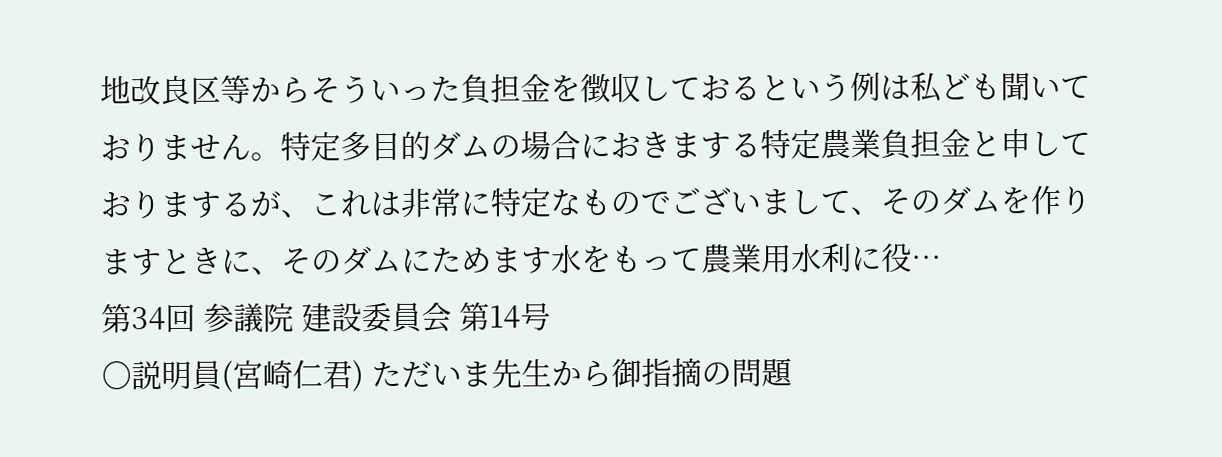地改良区等からそういった負担金を徴収しておるという例は私ども聞いておりません。特定多目的ダムの場合におきまする特定農業負担金と申しておりまするが、これは非常に特定なものでございまして、そのダムを作りますときに、そのダムにためます水をもって農業用水利に役…
第34回 参議院 建設委員会 第14号
○説明員(宮崎仁君) ただいま先生から御指摘の問題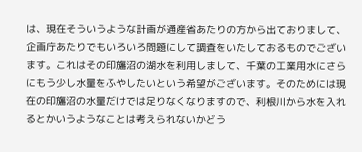は、現在そういうような計画が通産省あたりの方から出ておりまして、企画庁あたりでもいろいろ問題にして調査をいたしておるものでございます。これはその印旛沼の湖水を利用しまして、千葉の工業用水にさらにもう少し水量をふやしたいという希望がございます。そのためには現在の印旛沼の水量だけでは足りなくなりますので、利根川から水を入れるとかいうようなことは考えられないかどう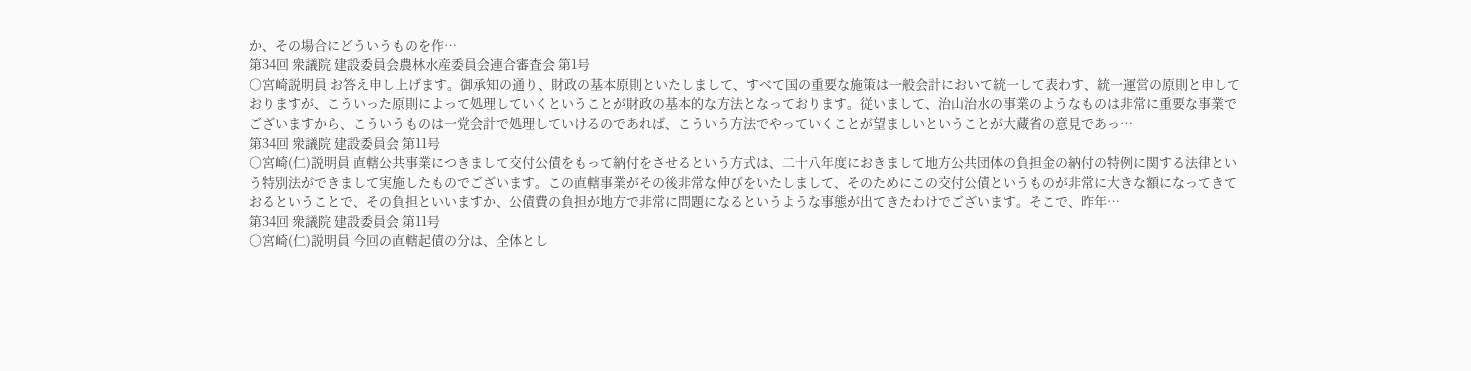か、その場合にどういうものを作…
第34回 衆議院 建設委員会農林水産委員会連合審査会 第1号
○宮崎説明員 お答え申し上げます。御承知の通り、財政の基本原則といたしまして、すべて国の重要な施策は一般会計において統一して表わす、統一運営の原則と申しておりますが、こういった原則によって処理していくということが財政の基本的な方法となっております。従いまして、治山治水の事業のようなものは非常に重要な事業でございますから、こういうものは一党会計で処理していけるのであれば、こういう方法でやっていくことが望ましいということが大蔵省の意見であっ…
第34回 衆議院 建設委員会 第11号
○宮崎(仁)説明員 直轄公共事業につきまして交付公債をもって納付をさせるという方式は、二十八年度におきまして地方公共団体の負担金の納付の特例に関する法律という特別法ができまして実施したものでございます。この直轄事業がその後非常な伸びをいたしまして、そのためにこの交付公債というものが非常に大きな額になってきておるということで、その負担といいますか、公債費の負担が地方で非常に問題になるというような事態が出てきたわけでございます。そこで、昨年…
第34回 衆議院 建設委員会 第11号
○宮崎(仁)説明員 今回の直轄起債の分は、全体とし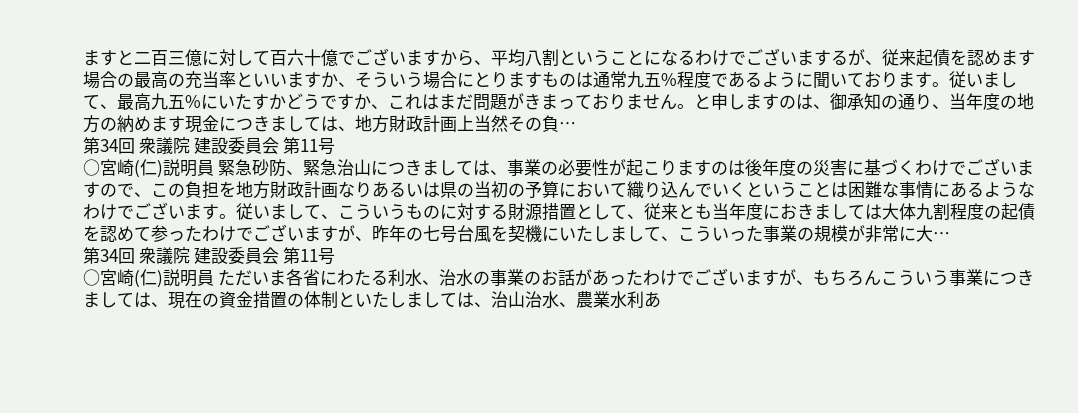ますと二百三億に対して百六十億でございますから、平均八割ということになるわけでございまするが、従来起債を認めます場合の最高の充当率といいますか、そういう場合にとりますものは通常九五%程度であるように聞いております。従いまして、最高九五%にいたすかどうですか、これはまだ問題がきまっておりません。と申しますのは、御承知の通り、当年度の地方の納めます現金につきましては、地方財政計画上当然その負…
第34回 衆議院 建設委員会 第11号
○宮崎(仁)説明員 緊急砂防、緊急治山につきましては、事業の必要性が起こりますのは後年度の災害に基づくわけでございますので、この負担を地方財政計画なりあるいは県の当初の予算において織り込んでいくということは困難な事情にあるようなわけでございます。従いまして、こういうものに対する財源措置として、従来とも当年度におきましては大体九割程度の起債を認めて参ったわけでございますが、昨年の七号台風を契機にいたしまして、こういった事業の規模が非常に大…
第34回 衆議院 建設委員会 第11号
○宮崎(仁)説明員 ただいま各省にわたる利水、治水の事業のお話があったわけでございますが、もちろんこういう事業につきましては、現在の資金措置の体制といたしましては、治山治水、農業水利あ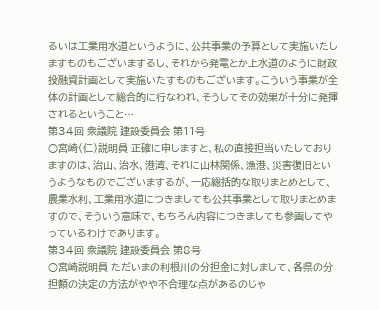るいは工業用水道というように、公共事業の予算として実施いたしますものもございまするし、それから発電とか上水道のように財政投融資計画として実施いたすものもございます。こういう事業が全体の計画として総合的に行なわれ、そうしてその効果が十分に発揮されるということ…
第34回 衆議院 建設委員会 第11号
○宮崎(仁)説明員 正確に申しますと、私の直接担当いたしておりますのは、治山、治水、港湾、それに山林関係、漁港、災害復旧というようなものでございまするが、一応総括的な取りまとめとして、農業水利、工業用水道につきましても公共事業として取りまとめますので、そういう意味で、もちろん内容につきましても参画してやっているわけであります。
第34回 衆議院 建設委員会 第8号
○宮崎説明員 ただいまの利根川の分担金に対しまして、各県の分担額の決定の方法がやや不合理な点があるのじゃ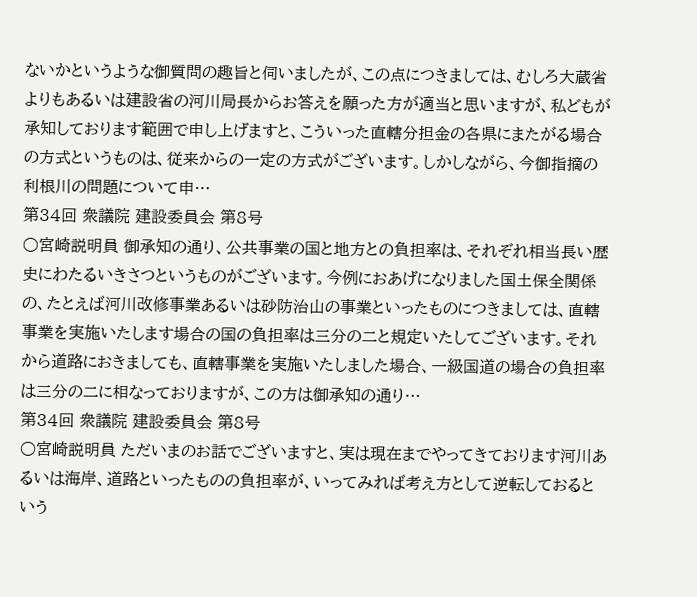ないかというような御質問の趣旨と伺いましたが、この点につきましては、むしろ大蔵省よりもあるいは建設省の河川局長からお答えを願った方が適当と思いますが、私どもが承知しております範囲で申し上げますと、こういった直轄分担金の各県にまたがる場合の方式というものは、従来からの一定の方式がございます。しかしながら、今御指摘の利根川の問題について申…
第34回 衆議院 建設委員会 第8号
○宮崎説明員 御承知の通り、公共事業の国と地方との負担率は、それぞれ相当長い歴史にわたるいきさつというものがございます。今例におあげになりました国土保全関係の、たとえば河川改修事業あるいは砂防治山の事業といったものにつきましては、直轄事業を実施いたします場合の国の負担率は三分の二と規定いたしてございます。それから道路におきましても、直轄事業を実施いたしました場合、一級国道の場合の負担率は三分の二に相なっておりますが、この方は御承知の通り…
第34回 衆議院 建設委員会 第8号
○宮崎説明員 ただいまのお話でございますと、実は現在までやってきております河川あるいは海岸、道路といったものの負担率が、いってみれば考え方として逆転しておるという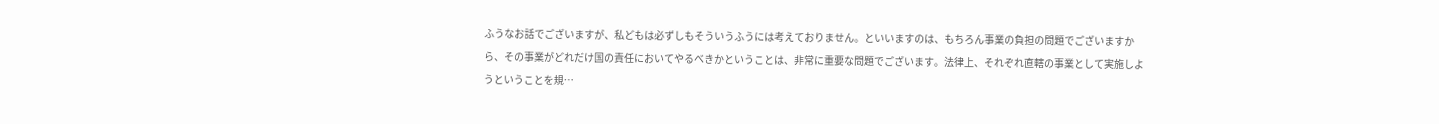ふうなお話でございますが、私どもは必ずしもそういうふうには考えておりません。といいますのは、もちろん事業の負担の問題でございますから、その事業がどれだけ国の責任においてやるべきかということは、非常に重要な問題でございます。法律上、それぞれ直轄の事業として実施しようということを規…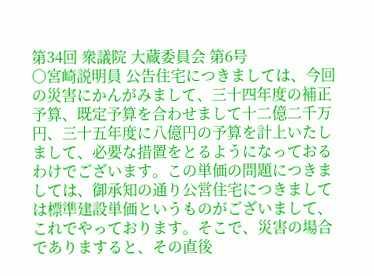第34回 衆議院 大蔵委員会 第6号
○宮崎説明員 公告住宅につきましては、今回の災害にかんがみまして、三十四年度の補正予算、既定予算を合わせまして十二億二千万円、三十五年度に八億円の予算を計上いたしまして、必要な措置をとるようになっておるわけでございます。この単価の問題につきましては、御承知の通り公営住宅につきましては標準建設単価というものがございまして、これでやっております。そこで、災害の場合でありますると、その直後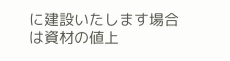に建設いたします場合は資材の値上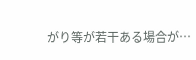がり等が若干ある場合が…